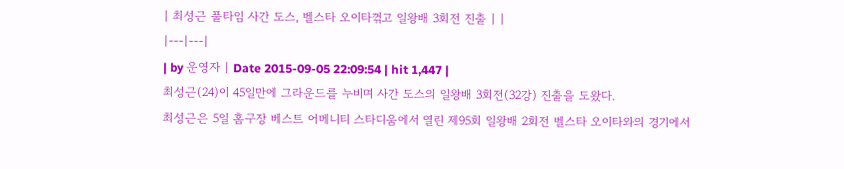| 최성근 풀타임 사간 도스, 벨스타 오이타꺾고 일왕배 3회전 진출 | |
|---|---|
| by 운영자 | Date 2015-09-05 22:09:54 | hit 1,447 |
최성근(24)이 45일만에 그라운드를 누비며 사간 도스의 일왕배 3회전(32강) 진출을 도왔다.
최성근은 5일 홈구장 베스트 어메니티 스타디움에서 열린 제95회 일왕배 2회전 벨스타 오이타와의 경기에서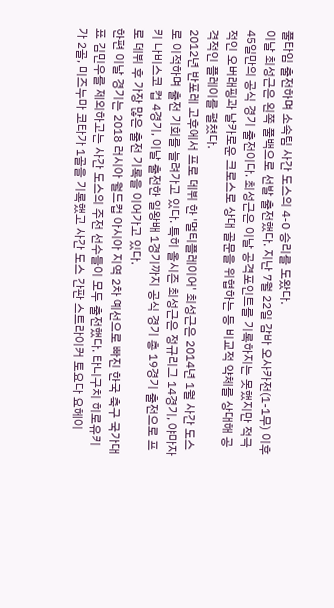풀타임 출전하며 소속팀 사간 도스의 4-0 승리를 도왔다.
이날 최성근은 왼쪽 풀백으로 선발 출전했다. 지난 7월 22일 감바 오사카전(1-1무) 이후 45일만의 공식 경기 출전이다. 최성근은 이날 공격포인트를 기록하지는 못했지만 적극적인 오버래핑과 날카로운 크로스로 상대 골문을 위협하는 등 비교적 약체를 상대해 공격적인 플레이를 펼쳤다.
2012년 반포레 고후에서 프로 데뷔 한 '멀티플레이어' 최성근은 2014년 1월 사간 도스로 이적하며 출전 기회를 늘려가고 있다. 특히 올시즌 최성근은 정규리그 14경기, 야마자키 나비스코 컵 4경기, 이날 출전한 일왕배 1경기까지 공식 경기 총 19경기 출전으로 프로 데뷔 후 가장 많은 출전 기록을 이어가고 있다.
한편 이날 경기는 2018 러시아 월드컵 아시아 지역 2차 예선으로 빠진 한국 축구 국가대표 김민우를 제외하고는 사간 도스의 주전 선수들이 모두 출전했다. 타니구치 히로유키가 2골, 미즈누마 코타가 1골을 기록했고 사간 도스 간판 스트라이커 토요다 요헤이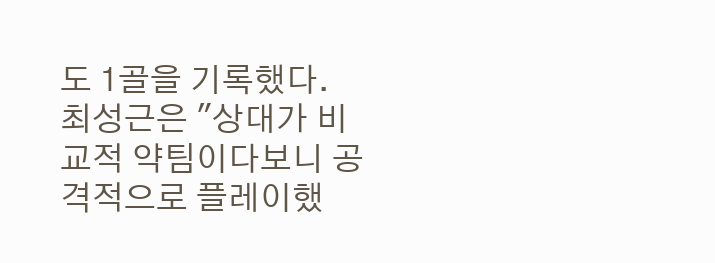도 1골을 기록했다.
최성근은 "상대가 비교적 약팀이다보니 공격적으로 플레이했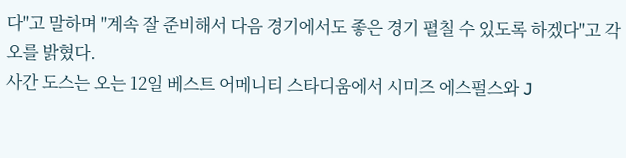다"고 말하며 "계속 잘 준비해서 다음 경기에서도 좋은 경기 펼칠 수 있도록 하겠다"고 각오를 밝혔다.
사간 도스는 오는 12일 베스트 어메니티 스타디움에서 시미즈 에스펄스와 J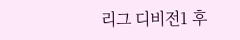리그 디비전1 후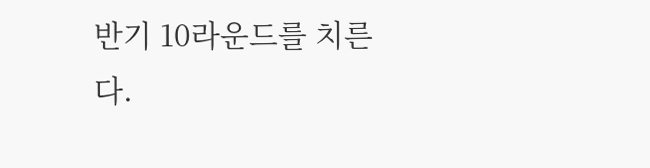반기 10라운드를 치른다.